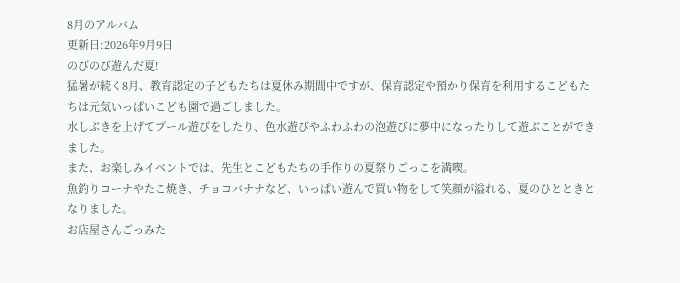8月のアルバム
更新日:2026年9月9日
のびのび遊んだ夏!
猛暑が続く8月、教育認定の子どもたちは夏休み期間中ですが、保育認定や預かり保育を利用するこどもたちは元気いっぱいこども園で過ごしました。
水しぶきを上げてプール遊びをしたり、色水遊びやふわふわの泡遊びに夢中になったりして遊ぶことができました。
また、お楽しみイベントでは、先生とこどもたちの手作りの夏祭りごっこを満喫。
魚釣りコーナやたこ焼き、チョコバナナなど、いっぱい遊んで買い物をして笑顔が溢れる、夏のひとときとなりました。
お店屋さんごっみた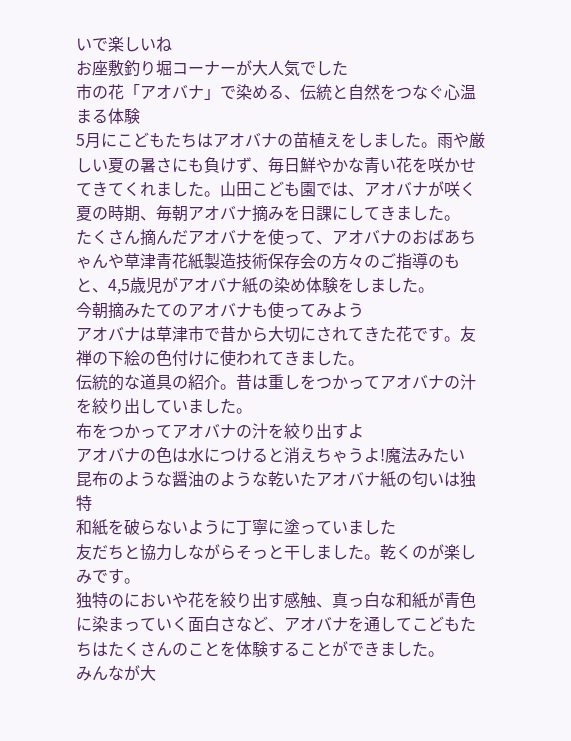いで楽しいね
お座敷釣り堀コーナーが大人気でした
市の花「アオバナ」で染める、伝統と自然をつなぐ心温まる体験
5月にこどもたちはアオバナの苗植えをしました。雨や厳しい夏の暑さにも負けず、毎日鮮やかな青い花を咲かせてきてくれました。山田こども園では、アオバナが咲く夏の時期、毎朝アオバナ摘みを日課にしてきました。
たくさん摘んだアオバナを使って、アオバナのおばあちゃんや草津青花紙製造技術保存会の方々のご指導のもと、4,5歳児がアオバナ紙の染め体験をしました。
今朝摘みたてのアオバナも使ってみよう
アオバナは草津市で昔から大切にされてきた花です。友禅の下絵の色付けに使われてきました。
伝統的な道具の紹介。昔は重しをつかってアオバナの汁を絞り出していました。
布をつかってアオバナの汁を絞り出すよ
アオバナの色は水につけると消えちゃうよ!魔法みたい
昆布のような醤油のような乾いたアオバナ紙の匂いは独特
和紙を破らないように丁寧に塗っていました
友だちと協力しながらそっと干しました。乾くのが楽しみです。
独特のにおいや花を絞り出す感触、真っ白な和紙が青色に染まっていく面白さなど、アオバナを通してこどもたちはたくさんのことを体験することができました。
みんなが大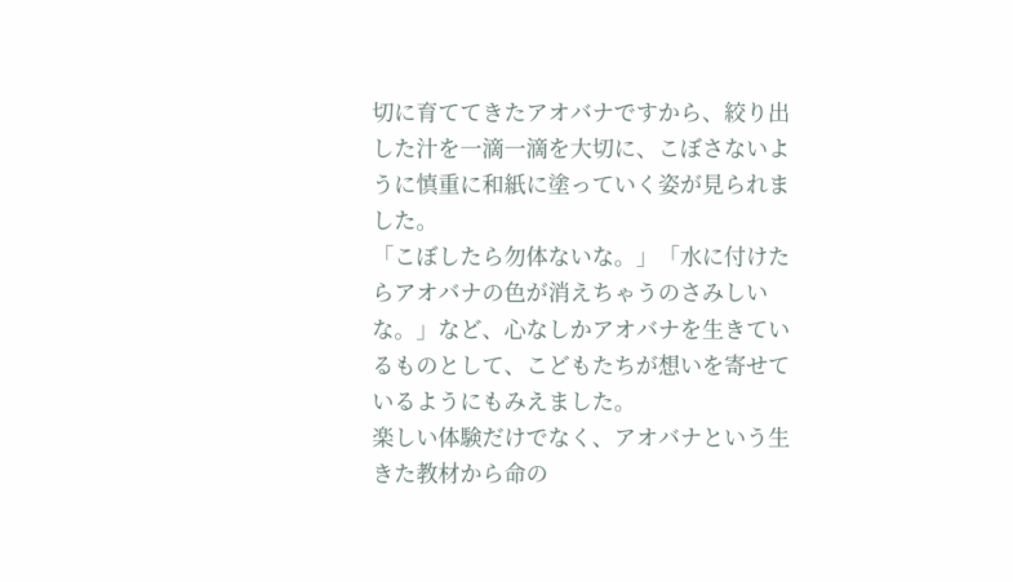切に育ててきたアオバナですから、絞り出した汁を一滴一滴を大切に、こぼさないように慎重に和紙に塗っていく姿が見られました。
「こぼしたら勿体ないな。」「水に付けたらアオバナの色が消えちゃうのさみしいな。」など、心なしかアオバナを生きているものとして、こどもたちが想いを寄せているようにもみえました。
楽しい体験だけでなく、アオバナという生きた教材から命の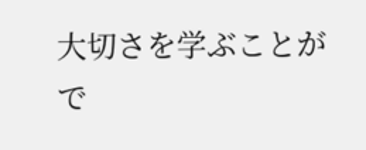大切さを学ぶことがで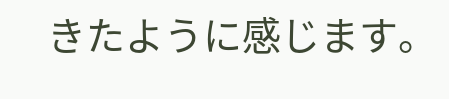きたように感じます。